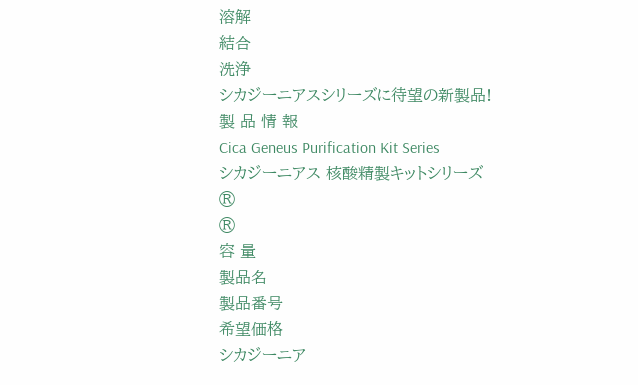溶解
結合
洗浄
シカジーニアスシリーズに待望の新製品!
製 品 情 報
Cica Geneus Purification Kit Series
シカジーニアス 核酸精製キットシリーズ
®
®
容 量
製品名
製品番号
希望価格
シカジーニア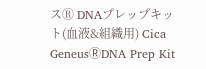スⓇ DNAプレップキット(血液&組織用) Cica GeneusⓇDNA Prep Kit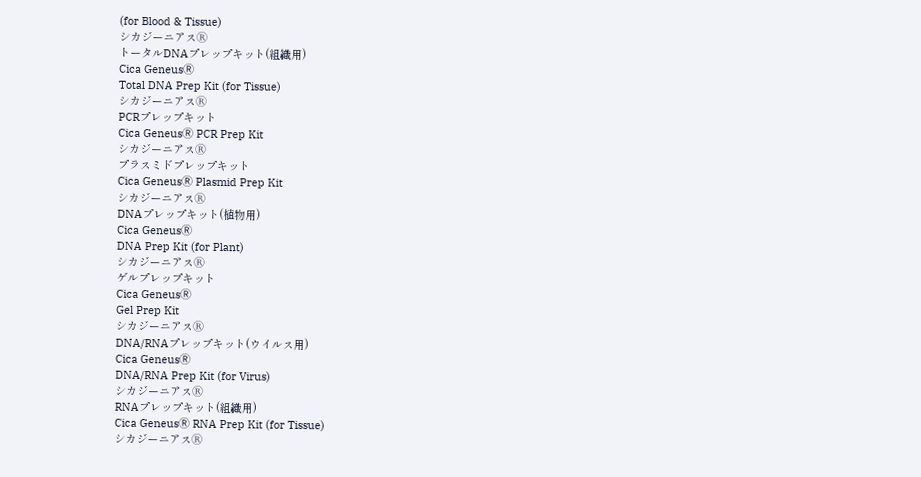(for Blood & Tissue)
シカジーニアスⓇ
トータルDNAプレップキット(組織用)
Cica GeneusⓇ
Total DNA Prep Kit (for Tissue)
シカジーニアスⓇ
PCRプレップキット
Cica GeneusⓇ PCR Prep Kit
シカジーニアスⓇ
プラスミドプレップキット
Cica GeneusⓇ Plasmid Prep Kit
シカジーニアスⓇ
DNAプレップキット(植物用)
Cica GeneusⓇ
DNA Prep Kit (for Plant)
シカジーニアスⓇ
ゲルプレップキット
Cica GeneusⓇ
Gel Prep Kit
シカジーニアスⓇ
DNA/RNAプレップキット(ウイルス用)
Cica GeneusⓇ
DNA/RNA Prep Kit (for Virus)
シカジーニアスⓇ
RNAプレップキット(組織用)
Cica GeneusⓇ RNA Prep Kit (for Tissue)
シカジーニアスⓇ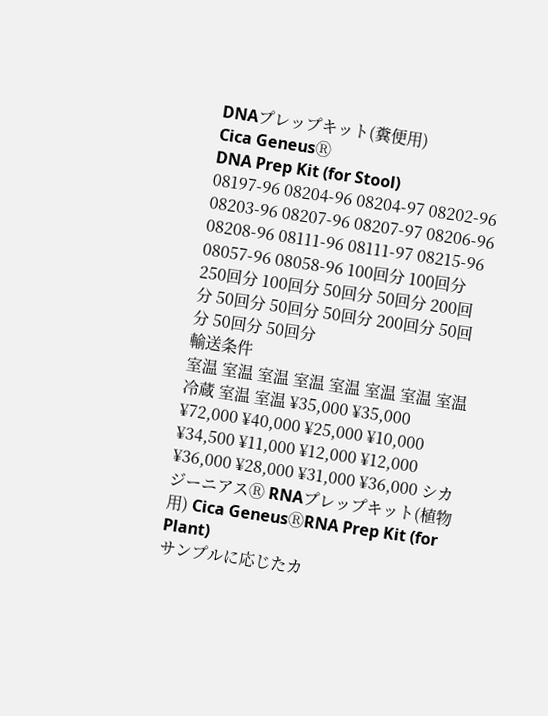DNAプレップキット(糞便用)
Cica GeneusⓇ
DNA Prep Kit (for Stool)
08197-96 08204-96 08204-97 08202-96 08203-96 08207-96 08207-97 08206-96 08208-96 08111-96 08111-97 08215-96 08057-96 08058-96 100回分 100回分 250回分 100回分 50回分 50回分 200回分 50回分 50回分 50回分 200回分 50回分 50回分 50回分
輸送条件
室温 室温 室温 室温 室温 室温 室温 室温 冷蔵 室温 室温 ¥35,000 ¥35,000 ¥72,000 ¥40,000 ¥25,000 ¥10,000 ¥34,500 ¥11,000 ¥12,000 ¥12,000 ¥36,000 ¥28,000 ¥31,000 ¥36,000 シカジーニアスⓇ RNAプレップキット(植物用) Cica GeneusⓇRNA Prep Kit (for Plant)
サンプルに応じたカ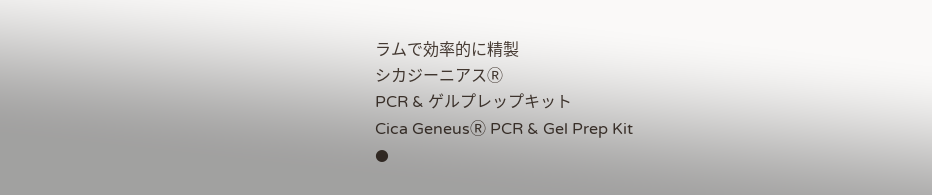ラムで効率的に精製
シカジーニアスⓇ
PCR & ゲルプレップキット
Cica GeneusⓇ PCR & Gel Prep Kit
●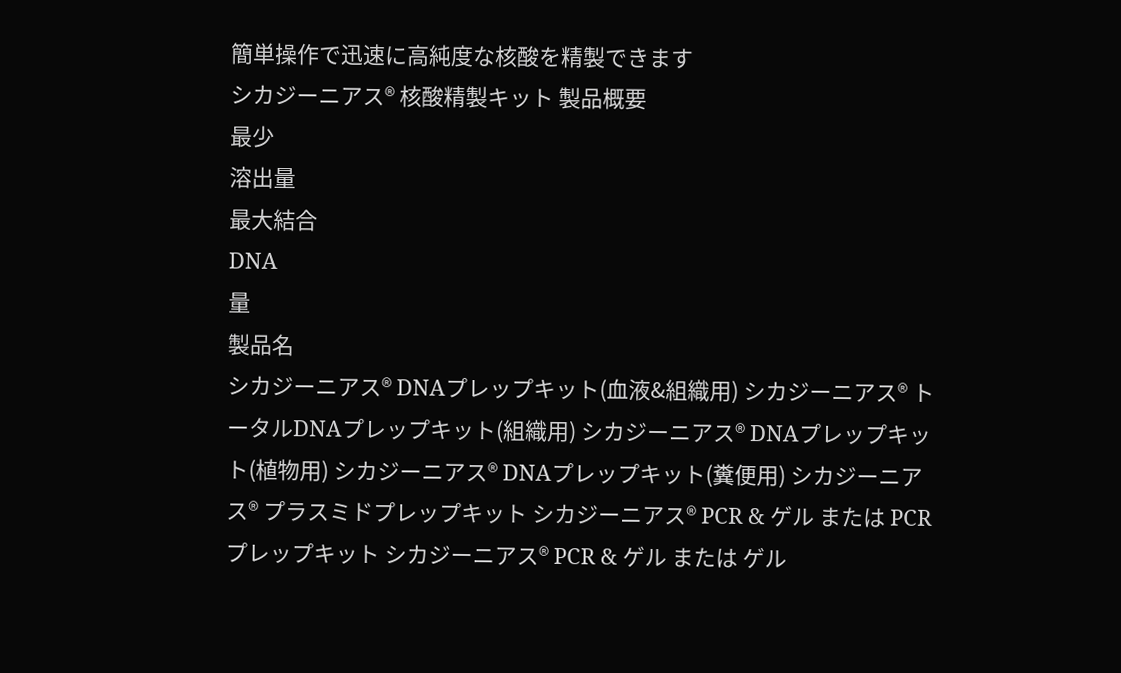簡単操作で迅速に高純度な核酸を精製できます
シカジーニアス® 核酸精製キット 製品概要
最少
溶出量
最大結合
DNA
量
製品名
シカジーニアス® DNAプレップキット(血液&組織用) シカジーニアス® トータルDNAプレップキット(組織用) シカジーニアス® DNAプレップキット(植物用) シカジーニアス® DNAプレップキット(糞便用) シカジーニアス® プラスミドプレップキット シカジーニアス® PCR & ゲル または PCRプレップキット シカジーニアス® PCR & ゲル または ゲル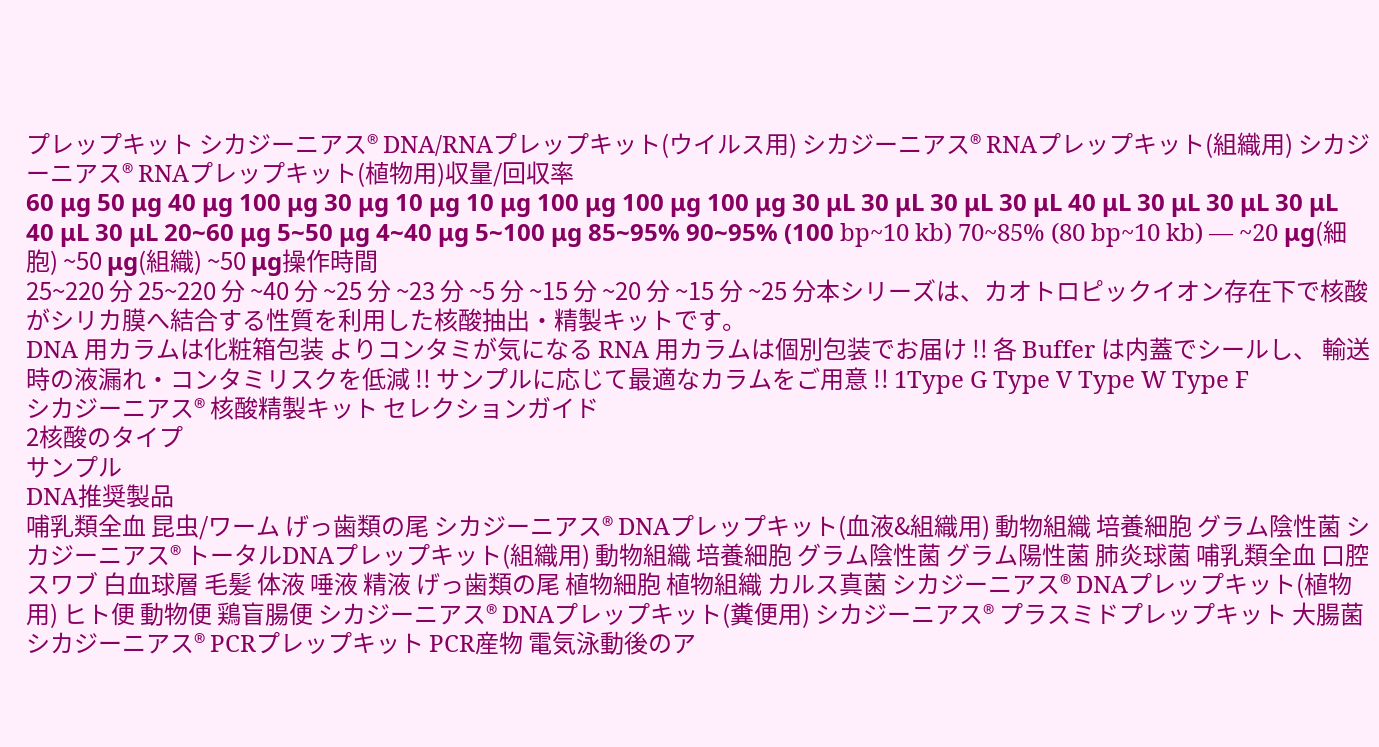プレップキット シカジーニアス® DNA/RNAプレップキット(ウイルス用) シカジーニアス® RNAプレップキット(組織用) シカジーニアス® RNAプレップキット(植物用)収量/回収率
60 μg 50 μg 40 μg 100 μg 30 μg 10 μg 10 μg 100 μg 100 μg 100 μg 30 μL 30 μL 30 μL 30 μL 40 μL 30 μL 30 μL 30 μL 40 μL 30 μL 20~60 μg 5~50 μg 4~40 μg 5~100 μg 85~95% 90~95% (100 bp~10 kb) 70~85% (80 bp~10 kb) ― ~20 μg(細胞) ~50 μg(組織) ~50 μg操作時間
25~220 分 25~220 分 ~40 分 ~25 分 ~23 分 ~5 分 ~15 分 ~20 分 ~15 分 ~25 分本シリーズは、カオトロピックイオン存在下で核酸がシリカ膜へ結合する性質を利用した核酸抽出・精製キットです。
DNA 用カラムは化粧箱包装 よりコンタミが気になる RNA 用カラムは個別包装でお届け !! 各 Buffer は内蓋でシールし、 輸送時の液漏れ・コンタミリスクを低減 !! サンプルに応じて最適なカラムをご用意 !! 1Type G Type V Type W Type F
シカジーニアス® 核酸精製キット セレクションガイド
2核酸のタイプ
サンプル
DNA推奨製品
哺乳類全血 昆虫/ワーム げっ歯類の尾 シカジーニアス® DNAプレップキット(血液&組織用) 動物組織 培養細胞 グラム陰性菌 シカジーニアス® トータルDNAプレップキット(組織用) 動物組織 培養細胞 グラム陰性菌 グラム陽性菌 肺炎球菌 哺乳類全血 口腔スワブ 白血球層 毛髪 体液 唾液 精液 げっ歯類の尾 植物細胞 植物組織 カルス真菌 シカジーニアス® DNAプレップキット(植物用) ヒト便 動物便 鶏盲腸便 シカジーニアス® DNAプレップキット(糞便用) シカジーニアス® プラスミドプレップキット 大腸菌 シカジーニアス® PCRプレップキット PCR産物 電気泳動後のア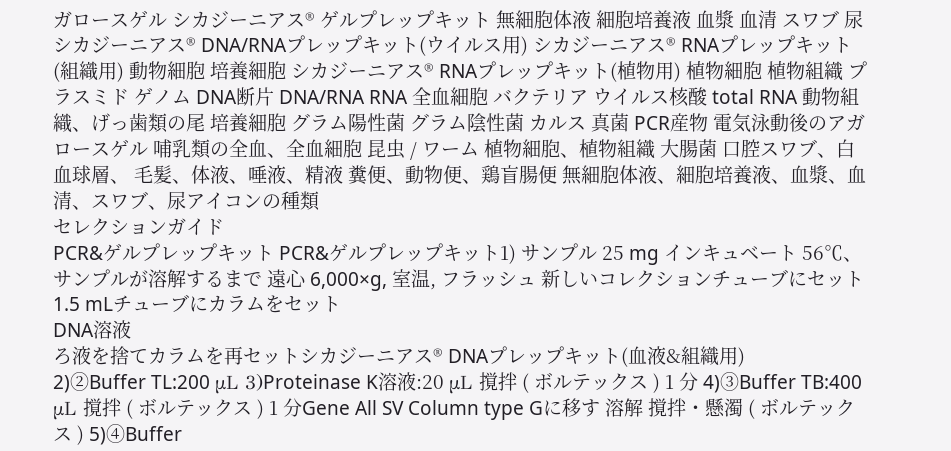ガロースゲル シカジーニアス® ゲルプレップキット 無細胞体液 細胞培養液 血漿 血清 スワブ 尿 シカジーニアス® DNA/RNAプレップキット(ウイルス用) シカジーニアス® RNAプレップキット(組織用) 動物細胞 培養細胞 シカジーニアス® RNAプレップキット(植物用) 植物細胞 植物組織 プラスミド ゲノム DNA断片 DNA/RNA RNA 全血細胞 バクテリア ウイルス核酸 total RNA 動物組織、げっ歯類の尾 培養細胞 グラム陽性菌 グラム陰性菌 カルス 真菌 PCR産物 電気泳動後のアガロースゲル 哺乳類の全血、全血細胞 昆虫 / ワーム 植物細胞、植物組織 大腸菌 口腔スワブ、白血球層、 毛髪、体液、唾液、精液 糞便、動物便、鶏盲腸便 無細胞体液、細胞培養液、血漿、血清、スワブ、尿アイコンの種類
セレクションガイド
PCR&ゲルプレップキット PCR&ゲルプレップキット1) サンプル 25 mg インキュベート 56℃、サンプルが溶解するまで 遠心 6,000×g, 室温, フラッシュ 新しいコレクションチューブにセット 1.5 mLチューブにカラムをセット
DNA溶液
ろ液を捨てカラムを再セットシカジーニアス® DNAプレップキット(血液&組織用)
2)②Buffer TL:200 μL 3)Proteinase K溶液:20 μL 撹拌 ( ボルテックス ) 1 分 4)③Buffer TB:400 μL 撹拌 ( ボルテックス ) 1 分Gene All SV Column type Gに移す 溶解 撹拌・懸濁 ( ボルテックス ) 5)④Buffer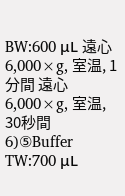BW:600 μL 遠心 6,000×g, 室温, 1分間 遠心 6,000×g, 室温, 30秒間 6)⑤Buffer TW:700 μL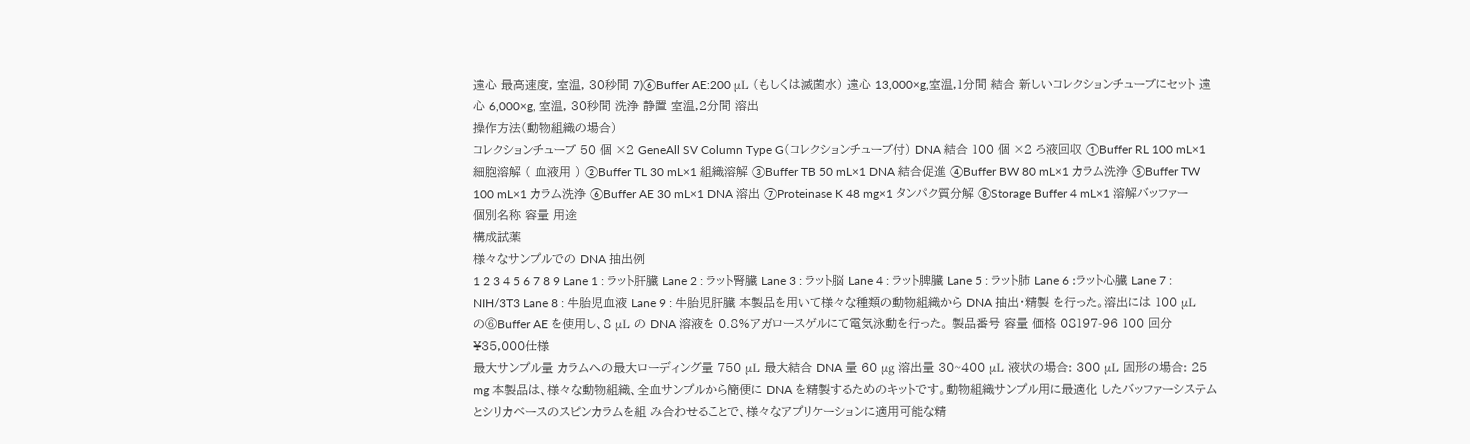遠心 最高速度, 室温, 30秒間 7)⑥Buffer AE:200 μL (もしくは滅菌水) 遠心 13,000×g,室温,1分間 結合 新しいコレクションチューブにセット 遠心 6,000×g, 室温, 30秒間 洗浄 静置 室温,2分間 溶出
操作方法(動物組織の場合)
コレクションチューブ 50 個 ×2 GeneAll SV Column Type G(コレクションチューブ付) DNA 結合 100 個 ×2 ろ液回収 ①Buffer RL 100 mL×1 細胞溶解 ( 血液用 ) ②Buffer TL 30 mL×1 組織溶解 ③Buffer TB 50 mL×1 DNA 結合促進 ④Buffer BW 80 mL×1 カラム洗浄 ⑤Buffer TW 100 mL×1 カラム洗浄 ⑥Buffer AE 30 mL×1 DNA 溶出 ⑦Proteinase K 48 mg×1 タンパク質分解 ⑧Storage Buffer 4 mL×1 溶解バッファー 個別名称 容量 用途
構成試薬
様々なサンプルでの DNA 抽出例
1 2 3 4 5 6 7 8 9 Lane 1 : ラット肝臓 Lane 2 : ラット腎臓 Lane 3 : ラット脳 Lane 4 : ラット脾臓 Lane 5 : ラット肺 Lane 6 :ラット心臓 Lane 7 : NIH/3T3 Lane 8 : 牛胎児血液 Lane 9 : 牛胎児肝臓 本製品を用いて様々な種類の動物組織から DNA 抽出・精製 を行った。溶出には 100 μL の⑥Buffer AE を使用し、8 μL の DNA 溶液を 0.8%アガロースゲルにて電気泳動を行った。 製品番号 容量 価格 08197-96 100 回分 ¥35,000仕様
最大サンプル量 カラムへの最大ローディング量 750 μL 最大結合 DNA 量 60 μg 溶出量 30~400 μL 液状の場合: 300 μL 固形の場合: 25 mg 本製品は、様々な動物組織、全血サンプルから簡便に DNA を精製するためのキットです。動物組織サンプル用に最適化 したバッファーシステムとシリカベースのスピンカラムを組 み合わせることで、様々なアプリケーションに適用可能な精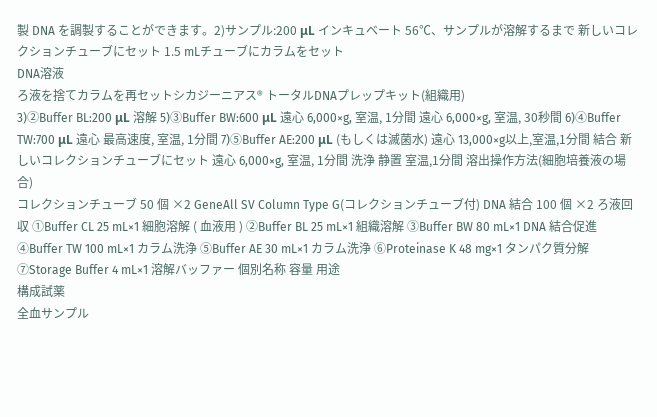製 DNA を調製することができます。2)サンプル:200 μL インキュベート 56℃、サンプルが溶解するまで 新しいコレクションチューブにセット 1.5 mLチューブにカラムをセット
DNA溶液
ろ液を捨てカラムを再セットシカジーニアス® トータルDNAプレップキット(組織用)
3)②Buffer BL:200 μL 溶解 5)③Buffer BW:600 μL 遠心 6,000×g, 室温, 1分間 遠心 6,000×g, 室温, 30秒間 6)④Buffer TW:700 μL 遠心 最高速度, 室温, 1分間 7)⑤Buffer AE:200 μL (もしくは滅菌水) 遠心 13,000×g以上,室温,1分間 結合 新しいコレクションチューブにセット 遠心 6,000×g, 室温, 1分間 洗浄 静置 室温,1分間 溶出操作方法(細胞培養液の場合)
コレクションチューブ 50 個 ×2 GeneAll SV Column Type G(コレクションチューブ付) DNA 結合 100 個 ×2 ろ液回収 ①Buffer CL 25 mL×1 細胞溶解 ( 血液用 ) ②Buffer BL 25 mL×1 組織溶解 ③Buffer BW 80 mL×1 DNA 結合促進 ④Buffer TW 100 mL×1 カラム洗浄 ⑤Buffer AE 30 mL×1 カラム洗浄 ⑥Proteinase K 48 mg×1 タンパク質分解 ⑦Storage Buffer 4 mL×1 溶解バッファー 個別名称 容量 用途
構成試薬
全血サンプル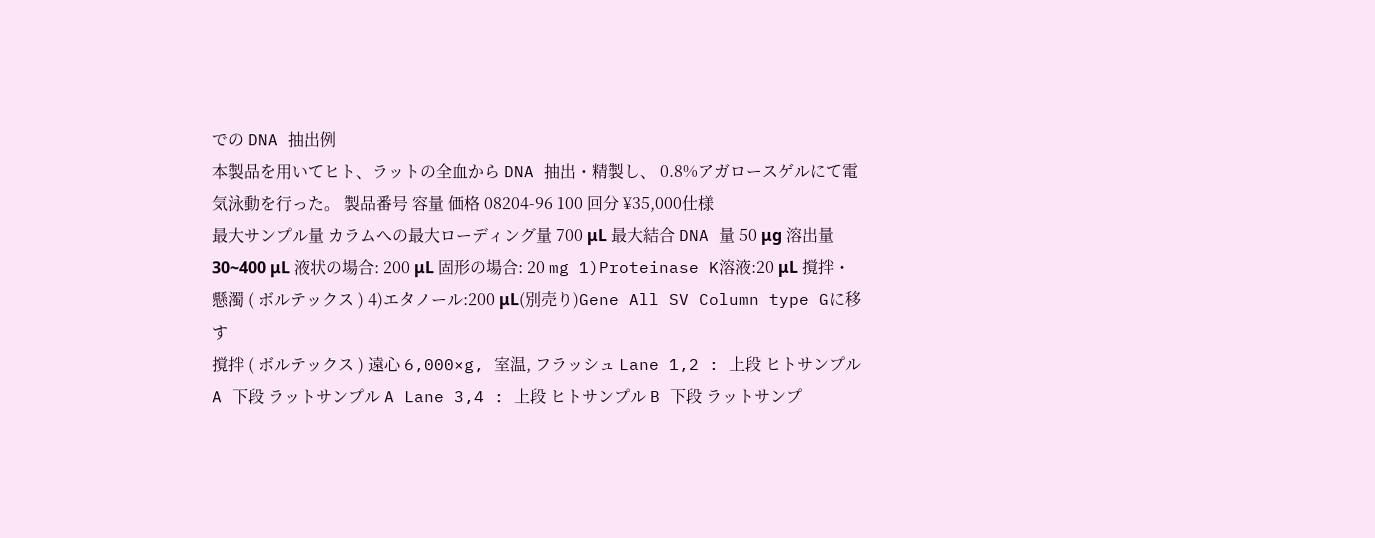での DNA 抽出例
本製品を用いてヒト、ラットの全血から DNA 抽出・精製し、 0.8%アガロースゲルにて電気泳動を行った。 製品番号 容量 価格 08204-96 100 回分 ¥35,000仕様
最大サンプル量 カラムへの最大ローディング量 700 μL 最大結合 DNA 量 50 μg 溶出量 30~400 μL 液状の場合: 200 μL 固形の場合: 20 mg 1)Proteinase K溶液:20 μL 撹拌・懸濁 ( ボルテックス ) 4)エタノール:200 μL(別売り)Gene All SV Column type Gに移す
撹拌 ( ボルテックス ) 遠心 6,000×g, 室温, フラッシュ Lane 1,2 : 上段 ヒトサンプル A 下段 ラットサンプル A Lane 3,4 : 上段 ヒトサンプル B 下段 ラットサンプ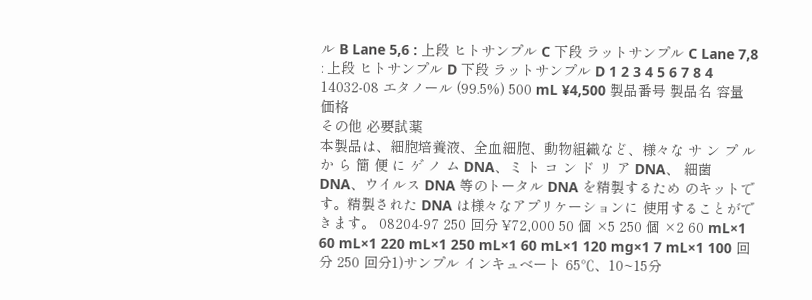ル B Lane 5,6 : 上段 ヒトサンプル C 下段 ラットサンプル C Lane 7,8 : 上段 ヒトサンプル D 下段 ラットサンプル D 1 2 3 4 5 6 7 8 4 14032-08 エタノール (99.5%) 500 mL ¥4,500 製品番号 製品名 容量 価格
その他 必要試薬
本製品は、細胞培養液、全血細胞、動物組織など、様々な サ ン プ ル か ら 簡 便 に ゲ ノ ム DNA、ミ ト コ ン ド リ ア DNA、 細菌 DNA、ウイルス DNA 等のトータル DNA を精製するため のキットです。精製された DNA は様々なアプリケーションに 使用することができます。 08204-97 250 回分 ¥72,000 50 個 ×5 250 個 ×2 60 mL×1 60 mL×1 220 mL×1 250 mL×1 60 mL×1 120 mg×1 7 mL×1 100 回分 250 回分1)サンプル インキュベート 65℃、10~15分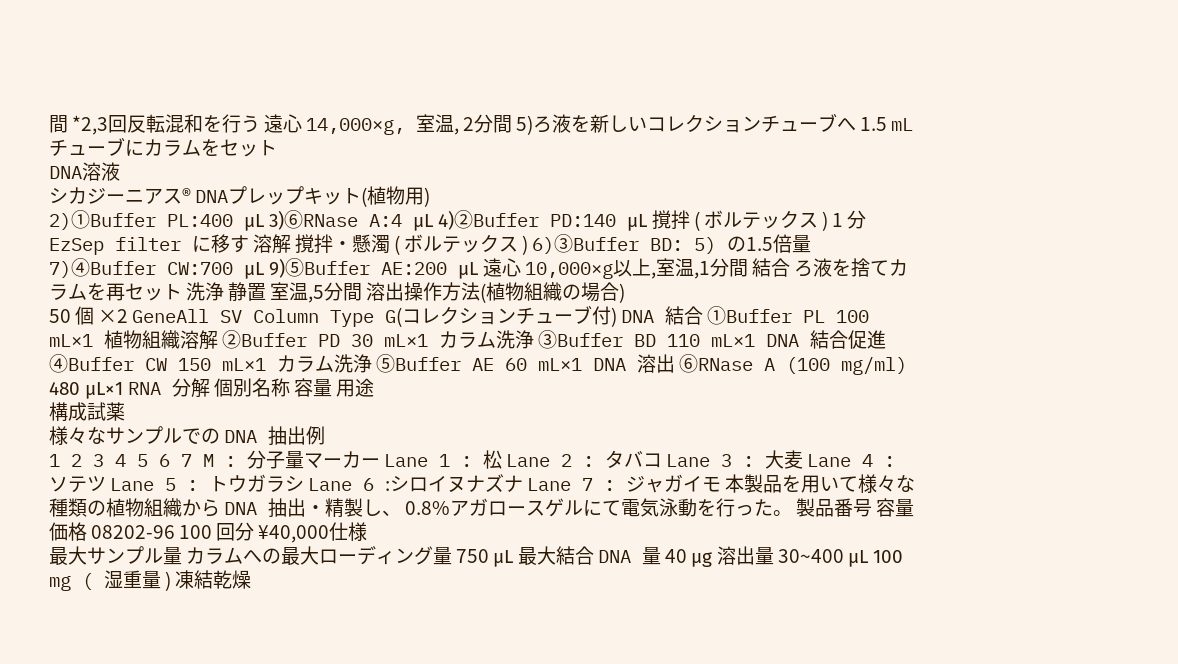間 *2,3回反転混和を行う 遠心 14,000×g, 室温, 2分間 5)ろ液を新しいコレクションチューブへ 1.5 mLチューブにカラムをセット
DNA溶液
シカジーニアス® DNAプレップキット(植物用)
2)①Buffer PL:400 μL 3)⑥RNase A:4 μL 4)②Buffer PD:140 μL 撹拌 ( ボルテックス ) 1 分 EzSep filter に移す 溶解 撹拌・懸濁 ( ボルテックス ) 6)③Buffer BD: 5) の1.5倍量 7)④Buffer CW:700 μL 9)⑤Buffer AE:200 μL 遠心 10,000×g以上,室温,1分間 結合 ろ液を捨てカラムを再セット 洗浄 静置 室温,5分間 溶出操作方法(植物組織の場合)
50 個 ×2 GeneAll SV Column Type G(コレクションチューブ付) DNA 結合 ①Buffer PL 100 mL×1 植物組織溶解 ②Buffer PD 30 mL×1 カラム洗浄 ③Buffer BD 110 mL×1 DNA 結合促進 ④Buffer CW 150 mL×1 カラム洗浄 ⑤Buffer AE 60 mL×1 DNA 溶出 ⑥RNase A (100 mg/ml) 480 μL×1 RNA 分解 個別名称 容量 用途
構成試薬
様々なサンプルでの DNA 抽出例
1 2 3 4 5 6 7 M : 分子量マーカー Lane 1 : 松 Lane 2 : タバコ Lane 3 : 大麦 Lane 4 : ソテツ Lane 5 : トウガラシ Lane 6 :シロイヌナズナ Lane 7 : ジャガイモ 本製品を用いて様々な種類の植物組織から DNA 抽出・精製し、 0.8%アガロースゲルにて電気泳動を行った。 製品番号 容量 価格 08202-96 100 回分 ¥40,000仕様
最大サンプル量 カラムへの最大ローディング量 750 μL 最大結合 DNA 量 40 μg 溶出量 30~400 μL 100 mg ( 湿重量 ) 凍結乾燥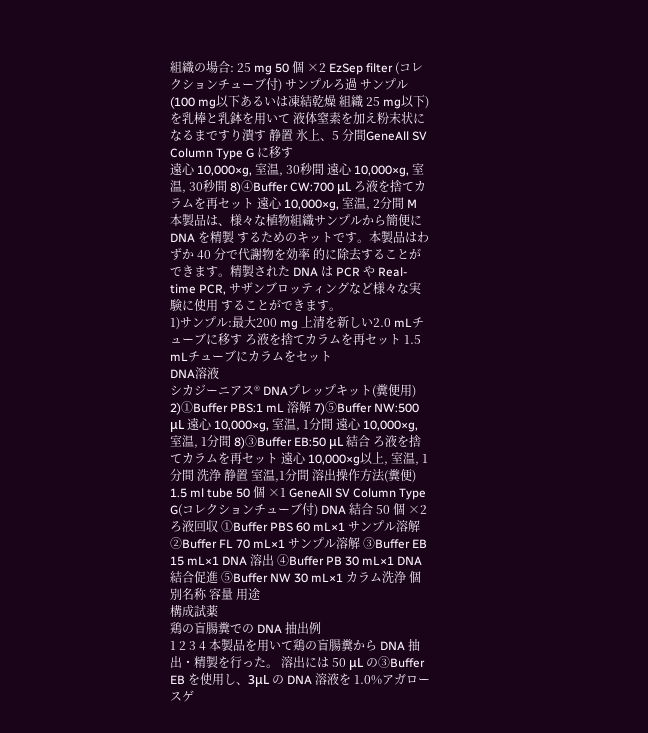組織の場合: 25 mg 50 個 ×2 EzSep filter (コレクションチューブ付) サンプルろ過 サンプル (100 mg以下あるいは凍結乾燥 組織 25 mg以下)を乳棒と乳鉢を用いて 液体窒素を加え粉末状になるまですり潰す 静置 氷上、5 分間GeneAll SV Column Type G に移す
遠心 10,000×g, 室温, 30秒間 遠心 10,000×g, 室温, 30秒間 8)④Buffer CW:700 μL ろ液を捨てカラムを再セット 遠心 10,000×g, 室温, 2分間 M 本製品は、様々な植物組織サンプルから簡便に DNA を精製 するためのキットです。本製品はわずか 40 分で代謝物を効率 的に除去することができます。精製された DNA は PCR や Real-time PCR, サザンブロッティングなど様々な実験に使用 することができます。
1)サンプル:最大200 mg 上清を新しい2.0 mLチューブに移す ろ液を捨てカラムを再セット 1.5 mLチューブにカラムをセット
DNA溶液
シカジーニアス® DNAプレップキット(糞便用)
2)①Buffer PBS:1 mL 溶解 7)⑤Buffer NW:500 μL 遠心 10,000×g, 室温, 1分間 遠心 10,000×g, 室温, 1分間 8)③Buffer EB:50 μL 結合 ろ液を捨てカラムを再セット 遠心 10,000×g以上, 室温, 1分間 洗浄 静置 室温,1分間 溶出操作方法(糞便)
1.5 ml tube 50 個 ×1 GeneAll SV Column Type G(コレクションチューブ付) DNA 結合 50 個 ×2 ろ液回収 ①Buffer PBS 60 mL×1 サンプル溶解 ②Buffer FL 70 mL×1 サンプル溶解 ③Buffer EB 15 mL×1 DNA 溶出 ④Buffer PB 30 mL×1 DNA 結合促進 ⑤Buffer NW 30 mL×1 カラム洗浄 個別名称 容量 用途
構成試薬
鶏の盲腸糞での DNA 抽出例
1 2 3 4 本製品を用いて鶏の盲腸糞から DNA 抽出・精製を行った。 溶出には 50 μL の③Buffer EB を使用し、3μL の DNA 溶液を 1.0%アガロースゲ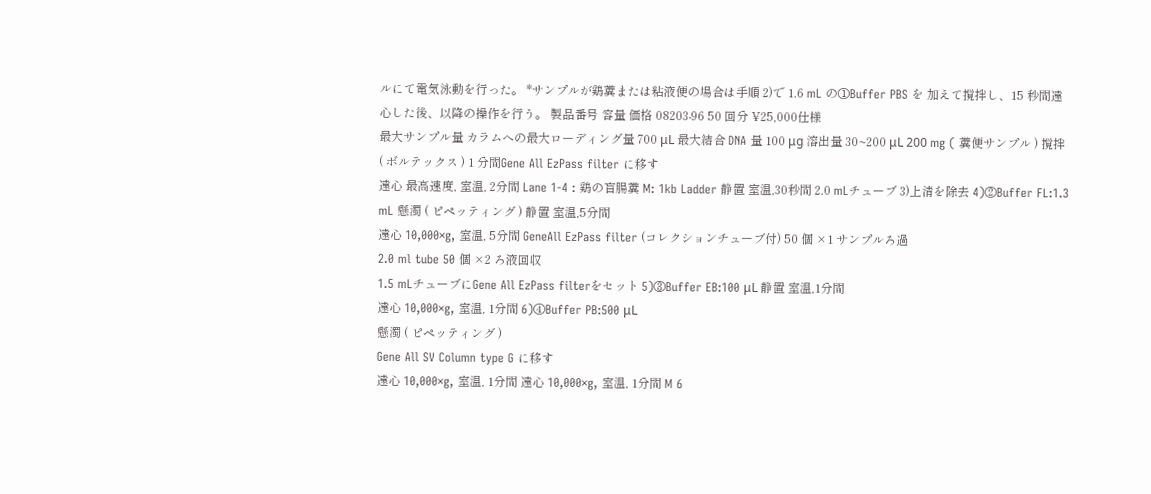ルにて電気泳動を行った。 *サンプルが鶏糞または粘液便の場合は手順 2)で 1.6 mL の①Buffer PBS を 加えて撹拌し、15 秒間遠心した後、以降の操作を行う。 製品番号 容量 価格 08203-96 50 回分 ¥25,000仕様
最大サンプル量 カラムへの最大ローディング量 700 μL 最大結合 DNA 量 100 μg 溶出量 30~200 μL 200 mg ( 糞便サンプル ) 撹拌 ( ボルテックス ) 1 分間Gene All EzPass filter に移す
遠心 最高速度, 室温, 2分間 Lane 1-4 : 鶏の盲腸糞 M: 1kb Ladder 静置 室温,30秒間 2.0 mLチューブ 3)上清を除去 4)②Buffer FL:1.3 mL 懸濁 ( ピペッティング ) 静置 室温,5分間
遠心 10,000×g, 室温, 5分間 GeneAll EzPass filter (コレクションチューブ付) 50 個 ×1 サンプルろ過
2.0 ml tube 50 個 ×2 ろ液回収
1.5 mLチューブにGene All EzPass filterをセット 5)③Buffer EB:100 μL 静置 室温,1分間
遠心 10,000×g, 室温, 1分間 6)④Buffer PB:500 μL
懸濁 ( ピペッティング )
Gene All SV Column type G に移す
遠心 10,000×g, 室温, 1分間 遠心 10,000×g, 室温, 1分間 M 6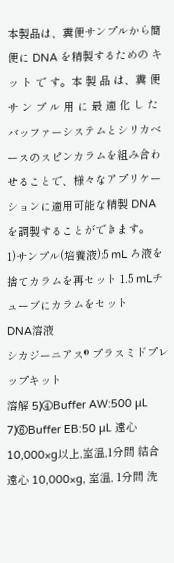本製品は、糞便サンプルから簡便に DNA を精製するための キ ッ ト で す。本 製 品 は、糞 便 サ ン プ ル 用 に 最 適 化 し た バッファーシステムとシリカベースのスピンカラムを組み合わ せることで、様々なアプリケーションに適用可能な精製 DNA を調製することができます。
1)サンプル(培養液):5 mL ろ液を捨てカラムを再セット 1.5 mLチューブにカラムをセット
DNA溶液
シカジーニアス® プラスミドプレップキット
溶解 5)④Buffer AW:500 μL 7)⑥Buffer EB:50 μL 遠心 10,000×g以上,室温,1分間 結合 遠心 10,000×g, 室温, 1分間 洗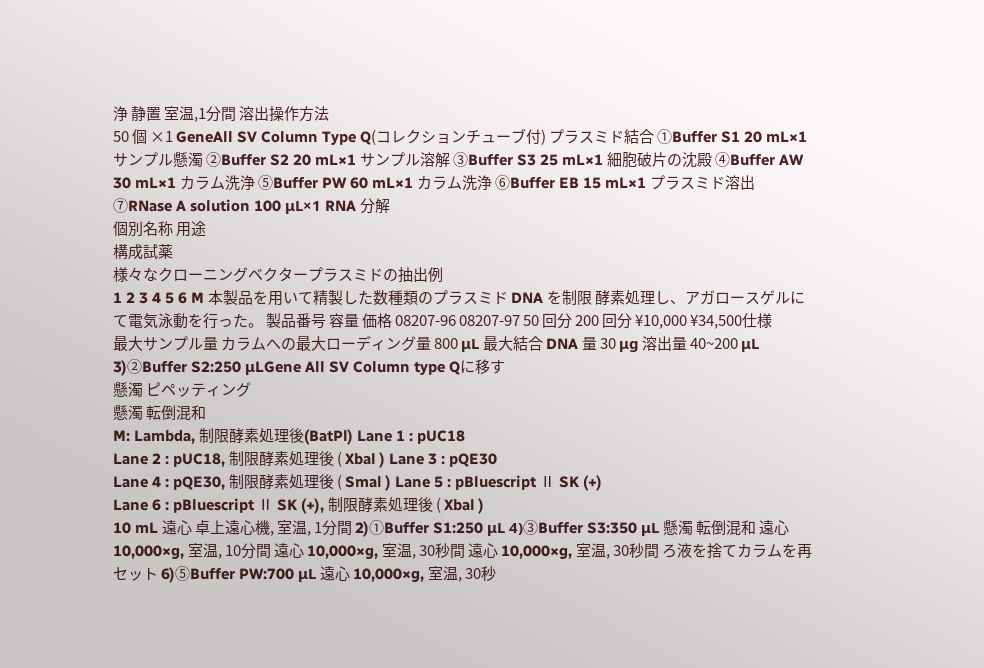浄 静置 室温,1分間 溶出操作方法
50 個 ×1 GeneAll SV Column Type Q(コレクションチューブ付) プラスミド結合 ①Buffer S1 20 mL×1 サンプル懸濁 ②Buffer S2 20 mL×1 サンプル溶解 ③Buffer S3 25 mL×1 細胞破片の沈殿 ④Buffer AW 30 mL×1 カラム洗浄 ⑤Buffer PW 60 mL×1 カラム洗浄 ⑥Buffer EB 15 mL×1 プラスミド溶出
⑦RNase A solution 100 μL×1 RNA 分解
個別名称 用途
構成試薬
様々なクローニングベクタープラスミドの抽出例
1 2 3 4 5 6 M 本製品を用いて精製した数種類のプラスミド DNA を制限 酵素処理し、アガロースゲルにて電気泳動を行った。 製品番号 容量 価格 08207-96 08207-97 50 回分 200 回分 ¥10,000 ¥34,500仕様
最大サンプル量 カラムへの最大ローディング量 800 μL 最大結合 DNA 量 30 μg 溶出量 40~200 μL 3)②Buffer S2:250 μLGene All SV Column type Qに移す
懸濁 ピペッティング
懸濁 転倒混和
M: Lambda, 制限酵素処理後(BatPl) Lane 1 : pUC18
Lane 2 : pUC18, 制限酵素処理後 ( Xbal ) Lane 3 : pQE30
Lane 4 : pQE30, 制限酵素処理後 ( Smal ) Lane 5 : pBluescript Ⅱ SK (+)
Lane 6 : pBluescript Ⅱ SK (+), 制限酵素処理後 ( Xbal )
10 mL 遠心 卓上遠心機, 室温, 1分間 2)①Buffer S1:250 μL 4)③Buffer S3:350 μL 懸濁 転倒混和 遠心 10,000×g, 室温, 10分間 遠心 10,000×g, 室温, 30秒間 遠心 10,000×g, 室温, 30秒間 ろ液を捨てカラムを再セット 6)⑤Buffer PW:700 μL 遠心 10,000×g, 室温, 30秒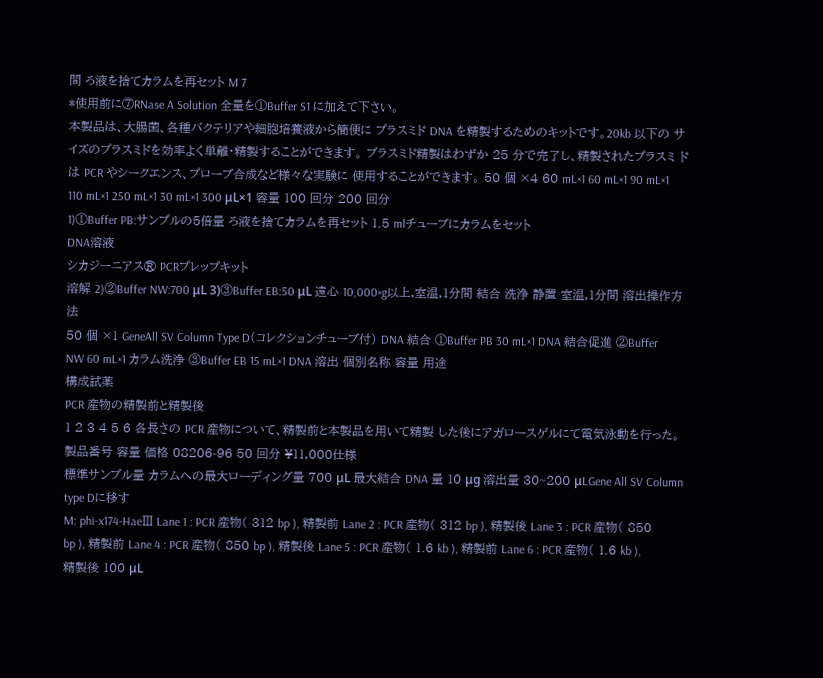間 ろ液を捨てカラムを再セット M 7
*使用前に⑦RNase A Solution 全量を①Buffer S1 に加えて下さい。
本製品は、大腸菌、各種バクテリアや細胞培養液から簡便に プラスミド DNA を精製するためのキットです。20kb 以下の サイズのプラスミドを効率よく単離・精製することができます。 プラスミド精製はわずか 25 分で完了し、精製されたプラスミ ドは PCR やシークエンス、プローブ合成など様々な実験に 使用することができます。 50 個 ×4 60 mL×1 60 mL×1 90 mL×1 110 mL×1 250 mL×1 30 mL×1 300 μL×1 容量 100 回分 200 回分
1)①Buffer PB:サンプルの5倍量 ろ液を捨てカラムを再セット 1.5 mlチューブにカラムをセット
DNA溶液
シカジーニアス® PCRプレップキット
溶解 2)②Buffer NW:700 μL 3)③Buffer EB:50 μL 遠心 10,000×g以上,室温,1分間 結合 洗浄 静置 室温,1分間 溶出操作方法
50 個 ×1 GeneAll SV Column Type D(コレクションチューブ付) DNA 結合 ①Buffer PB 30 mL×1 DNA 結合促進 ②Buffer NW 60 mL×1 カラム洗浄 ③Buffer EB 15 mL×1 DNA 溶出 個別名称 容量 用途
構成試薬
PCR 産物の精製前と精製後
1 2 3 4 5 6 各長さの PCR 産物について、精製前と本製品を用いて精製 した後にアガロースゲルにて電気泳動を行った。 製品番号 容量 価格 08206-96 50 回分 ¥11,000仕様
標準サンプル量 カラムへの最大ローディング量 700 μL 最大結合 DNA 量 10 μg 溶出量 30~200 μLGene All SV Column type Dに移す
M: phi-x174-HaeⅢ Lane 1 : PCR 産物( 312 bp ), 精製前 Lane 2 : PCR 産物( 312 bp ), 精製後 Lane 3 : PCR 産物( 850 bp ), 精製前 Lane 4 : PCR 産物( 850 bp ), 精製後 Lane 5 : PCR 産物( 1.6 kb ), 精製前 Lane 6 : PCR 産物( 1.6 kb ), 精製後 100 μL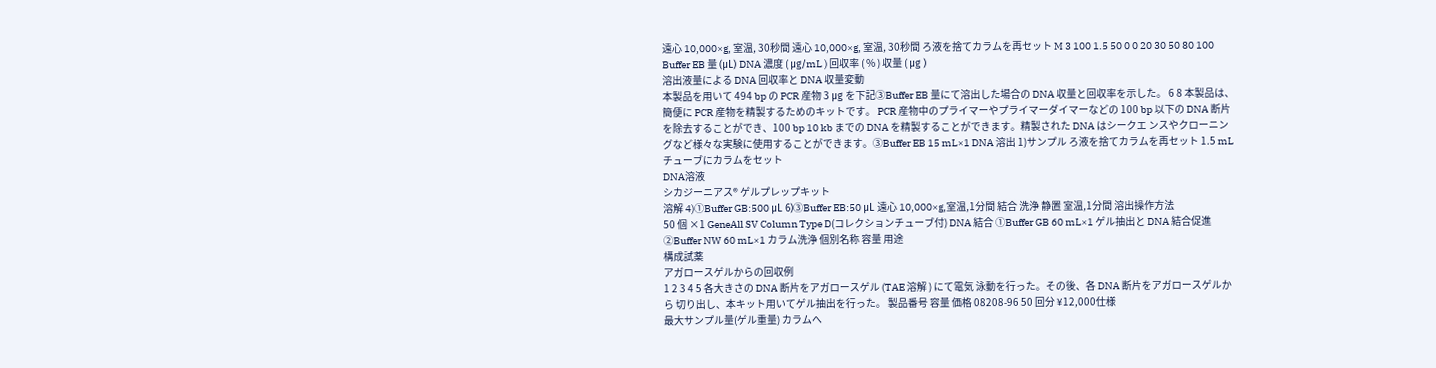遠心 10,000×g, 室温, 30秒間 遠心 10,000×g, 室温, 30秒間 ろ液を捨てカラムを再セット M 3 100 1.5 50 0 0 20 30 50 80 100 Buffer EB 量 (μL) DNA 濃度 ( μg/mL ) 回収率 ( % ) 収量 ( μg )
溶出液量による DNA 回収率と DNA 収量変動
本製品を用いて 494 bp の PCR 産物 3 μg を下記③Buffer EB 量にて溶出した場合の DNA 収量と回収率を示した。 6 8 本製品は、簡便に PCR 産物を精製するためのキットです。 PCR 産物中のプライマーやプライマーダイマーなどの 100 bp 以下の DNA 断片を除去することができ、100 bp 10 kb までの DNA を精製することができます。精製された DNA はシークエ ンスやクローニングなど様々な実験に使用することができます。③Buffer EB 15 mL×1 DNA 溶出 1)サンプル ろ液を捨てカラムを再セット 1.5 mLチューブにカラムをセット
DNA溶液
シカジーニアス® ゲルプレップキット
溶解 4)①Buffer GB:500 μL 6)③Buffer EB:50 μL 遠心 10,000×g,室温,1分間 結合 洗浄 静置 室温,1分間 溶出操作方法
50 個 ×1 GeneAll SV Column Type D(コレクションチューブ付) DNA 結合 ①Buffer GB 60 mL×1 ゲル抽出と DNA 結合促進 ②Buffer NW 60 mL×1 カラム洗浄 個別名称 容量 用途
構成試薬
アガロースゲルからの回収例
1 2 3 4 5 各大きさの DNA 断片をアガロースゲル (TAE 溶解 ) にて電気 泳動を行った。その後、各 DNA 断片をアガロースゲルから 切り出し、本キット用いてゲル抽出を行った。 製品番号 容量 価格 08208-96 50 回分 ¥12,000仕様
最大サンプル量(ゲル重量) カラムへ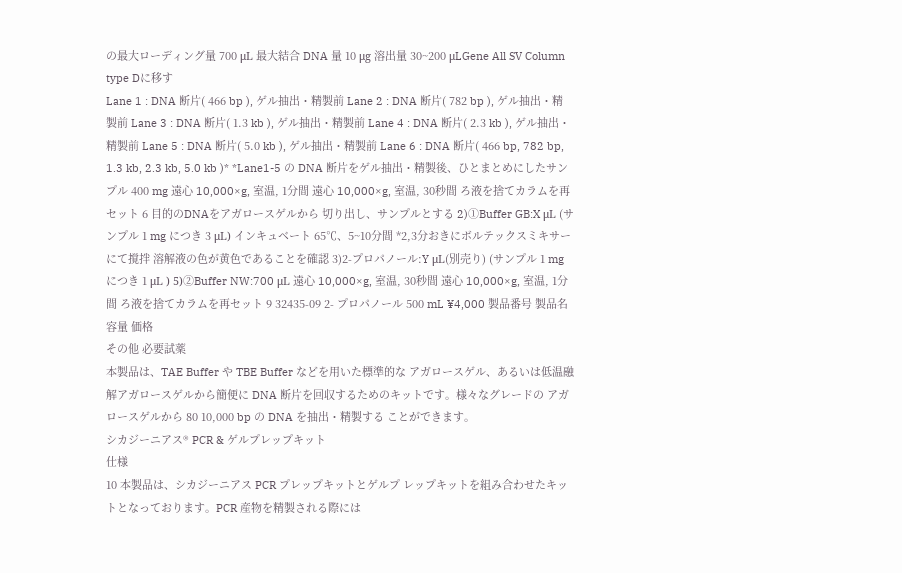の最大ローディング量 700 μL 最大結合 DNA 量 10 μg 溶出量 30~200 μLGene All SV Column type Dに移す
Lane 1 : DNA 断片( 466 bp ), ゲル抽出・精製前 Lane 2 : DNA 断片( 782 bp ), ゲル抽出・精製前 Lane 3 : DNA 断片( 1.3 kb ), ゲル抽出・精製前 Lane 4 : DNA 断片( 2.3 kb ), ゲル抽出・精製前 Lane 5 : DNA 断片( 5.0 kb ), ゲル抽出・精製前 Lane 6 : DNA 断片( 466 bp, 782 bp, 1.3 kb, 2.3 kb, 5.0 kb )* *Lane1-5 の DNA 断片をゲル抽出・精製後、ひとまとめにしたサンプル 400 mg 遠心 10,000×g, 室温, 1分間 遠心 10,000×g, 室温, 30秒間 ろ液を捨てカラムを再セット 6 目的のDNAをアガロースゲルから 切り出し、サンプルとする 2)①Buffer GB:X μL (サンプル 1 mg につき 3 μL) インキュベート 65℃、5~10分間 *2,3分おきにボルテックスミキサーにて撹拌 溶解液の色が黄色であることを確認 3)2-プロパノール:Y μL(別売り) (サンプル 1 mg につき 1 μL ) 5)②Buffer NW:700 μL 遠心 10,000×g, 室温, 30秒間 遠心 10,000×g, 室温, 1分間 ろ液を捨てカラムを再セット 9 32435-09 2- プロパノール 500 mL ¥4,000 製品番号 製品名 容量 価格
その他 必要試薬
本製品は、TAE Buffer や TBE Buffer などを用いた標準的な アガロースゲル、あるいは低温融解アガロースゲルから簡便に DNA 断片を回収するためのキットです。様々なグレードの アガロースゲルから 80 10,000 bp の DNA を抽出・精製する ことができます。
シカジーニアス® PCR & ゲルプレップキット
仕様
10 本製品は、シカジーニアス PCR プレップキットとゲルプ レップキットを組み合わせたキットとなっております。PCR 産物を精製される際には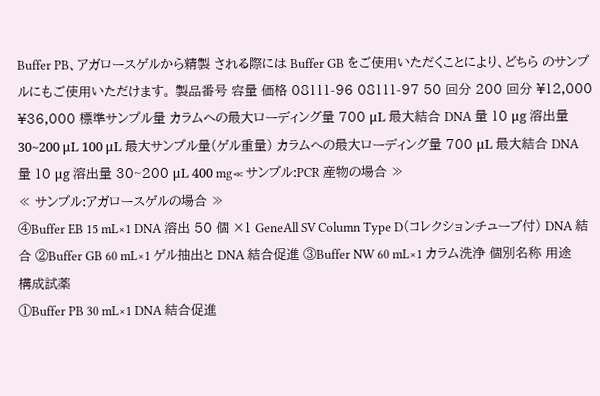Buffer PB、アガロースゲルから精製 される際には Buffer GB をご使用いただくことにより、どちら のサンプルにもご使用いただけます。 製品番号 容量 価格 08111-96 08111-97 50 回分 200 回分 ¥12,000 ¥36,000 標準サンプル量 カラムへの最大ローディング量 700 μL 最大結合 DNA 量 10 μg 溶出量 30~200 μL 100 μL 最大サンプル量(ゲル重量) カラムへの最大ローディング量 700 μL 最大結合 DNA 量 10 μg 溶出量 30~200 μL 400 mg≪ サンプル:PCR 産物の場合 ≫
≪ サンプル:アガロースゲルの場合 ≫
④Buffer EB 15 mL×1 DNA 溶出 50 個 ×1 GeneAll SV Column Type D(コレクションチューブ付) DNA 結合 ②Buffer GB 60 mL×1 ゲル抽出と DNA 結合促進 ③Buffer NW 60 mL×1 カラム洗浄 個別名称 用途
構成試薬
①Buffer PB 30 mL×1 DNA 結合促進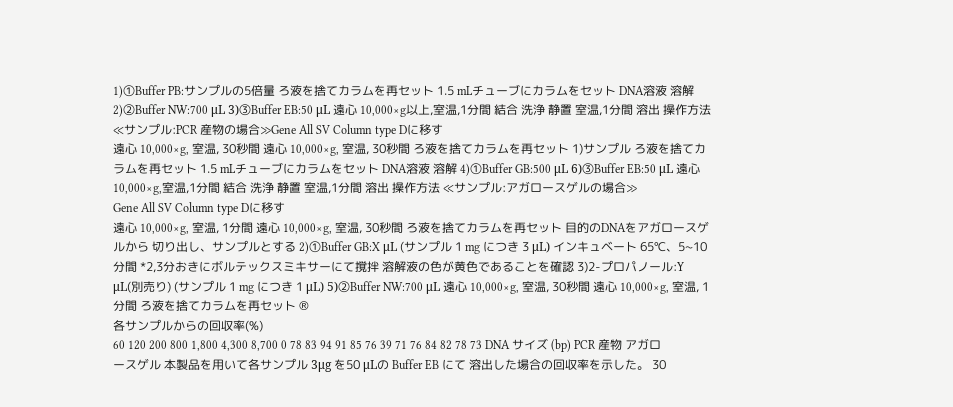1)①Buffer PB:サンプルの5倍量 ろ液を捨てカラムを再セット 1.5 mLチューブにカラムをセット DNA溶液 溶解 2)②Buffer NW:700 μL 3)③Buffer EB:50 μL 遠心 10,000×g以上,室温,1分間 結合 洗浄 静置 室温,1分間 溶出 操作方法 ≪サンプル:PCR 産物の場合≫Gene All SV Column type Dに移す
遠心 10,000×g, 室温, 30秒間 遠心 10,000×g, 室温, 30秒間 ろ液を捨てカラムを再セット 1)サンプル ろ液を捨てカラムを再セット 1.5 mLチューブにカラムをセット DNA溶液 溶解 4)①Buffer GB:500 μL 6)③Buffer EB:50 μL 遠心 10,000×g,室温,1分間 結合 洗浄 静置 室温,1分間 溶出 操作方法 ≪サンプル:アガロースゲルの場合≫
Gene All SV Column type Dに移す
遠心 10,000×g, 室温, 1分間 遠心 10,000×g, 室温, 30秒間 ろ液を捨てカラムを再セット 目的のDNAをアガロースゲルから 切り出し、サンプルとする 2)①Buffer GB:X μL (サンプル 1 mg につき 3 μL) インキュベート 65℃、5~10分間 *2,3分おきにボルテックスミキサーにて撹拌 溶解液の色が黄色であることを確認 3)2-プロパノール:Y μL(別売り) (サンプル 1 mg につき 1 μL) 5)②Buffer NW:700 μL 遠心 10,000×g, 室温, 30秒間 遠心 10,000×g, 室温, 1分間 ろ液を捨てカラムを再セット ®
各サンプルからの回収率(%)
60 120 200 800 1,800 4,300 8,700 0 78 83 94 91 85 76 39 71 76 84 82 78 73 DNA サイズ (bp) PCR 産物 アガロースゲル 本製品を用いて各サンプル 3μg を50 μLの Buffer EB にて 溶出した場合の回収率を示した。 30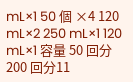mL×1 50 個 ×4 120 mL×2 250 mL×1 120 mL×1 容量 50 回分 200 回分11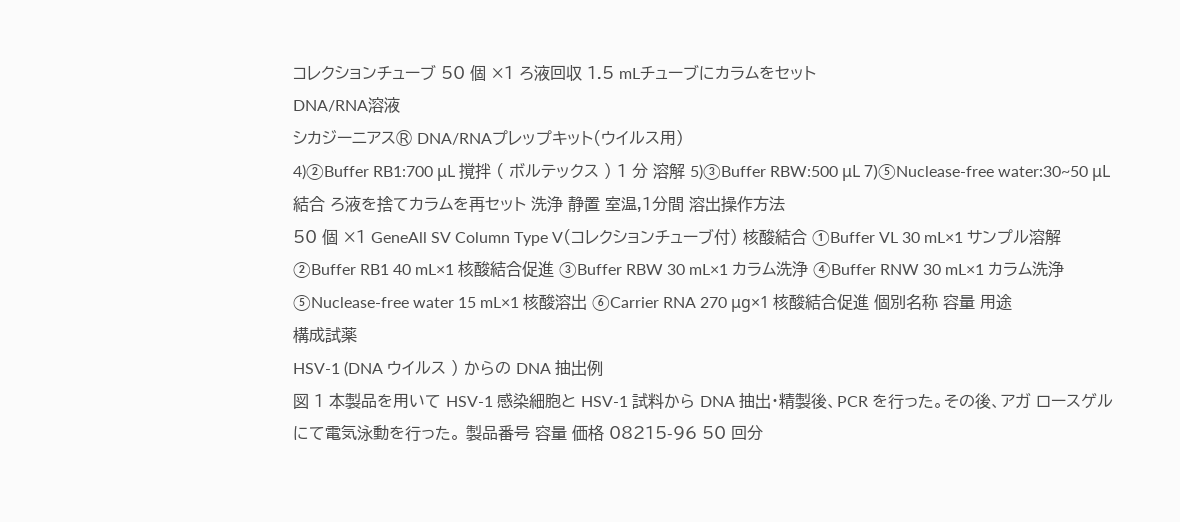コレクションチューブ 50 個 ×1 ろ液回収 1.5 mLチューブにカラムをセット
DNA/RNA溶液
シカジーニアス® DNA/RNAプレップキット(ウイルス用)
4)②Buffer RB1:700 μL 撹拌 ( ボルテックス ) 1 分 溶解 5)③Buffer RBW:500 μL 7)⑤Nuclease-free water:30~50 μL 結合 ろ液を捨てカラムを再セット 洗浄 静置 室温,1分間 溶出操作方法
50 個 ×1 GeneAll SV Column Type V(コレクションチューブ付) 核酸結合 ①Buffer VL 30 mL×1 サンプル溶解 ②Buffer RB1 40 mL×1 核酸結合促進 ③Buffer RBW 30 mL×1 カラム洗浄 ④Buffer RNW 30 mL×1 カラム洗浄 ⑤Nuclease-free water 15 mL×1 核酸溶出 ⑥Carrier RNA 270 μg×1 核酸結合促進 個別名称 容量 用途
構成試薬
HSV-1 (DNA ウイルス ) からの DNA 抽出例
図 1 本製品を用いて HSV-1 感染細胞と HSV-1 試料から DNA 抽出・精製後、PCR を行った。その後、アガ ロースゲルにて電気泳動を行った。 製品番号 容量 価格 08215-96 50 回分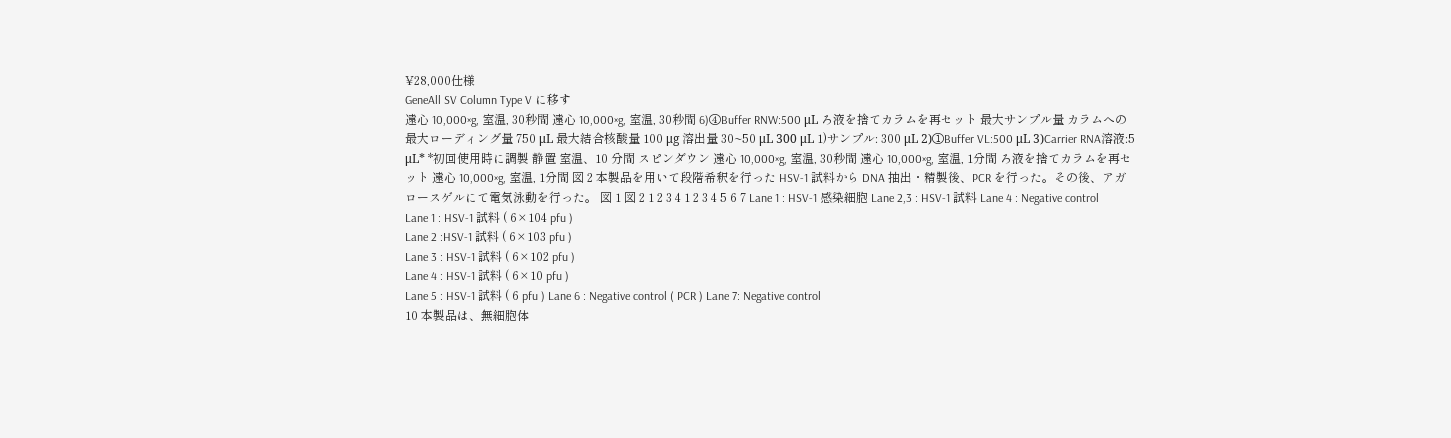¥28,000仕様
GeneAll SV Column Type V に移す
遠心 10,000×g, 室温, 30秒間 遠心 10,000×g, 室温, 30秒間 6)④Buffer RNW:500 μL ろ液を捨てカラムを再セット 最大サンプル量 カラムへの最大ローディング量 750 μL 最大結合核酸量 100 μg 溶出量 30~50 μL 300 μL 1)サンプル: 300 μL 2)①Buffer VL:500 μL 3)Carrier RNA溶液:5 μL* *初回使用時に調製 静置 室温、10 分間 スピンダウン 遠心 10,000×g, 室温, 30秒間 遠心 10,000×g, 室温, 1分間 ろ液を捨てカラムを再セット 遠心 10,000×g, 室温, 1分間 図 2 本製品を用いて段階希釈を行った HSV-1 試料から DNA 抽出・精製後、PCR を行った。その後、アガ ロースゲルにて電気泳動を行った。 図 1 図 2 1 2 3 4 1 2 3 4 5 6 7 Lane 1 : HSV-1 感染細胞 Lane 2,3 : HSV-1 試料 Lane 4 : Negative control
Lane 1 : HSV-1 試料 ( 6×104 pfu )
Lane 2 :HSV-1 試料 ( 6×103 pfu )
Lane 3 : HSV-1 試料 ( 6×102 pfu )
Lane 4 : HSV-1 試料 ( 6×10 pfu )
Lane 5 : HSV-1 試料 ( 6 pfu ) Lane 6 : Negative control ( PCR ) Lane 7: Negative control
10 本製品は、無細胞体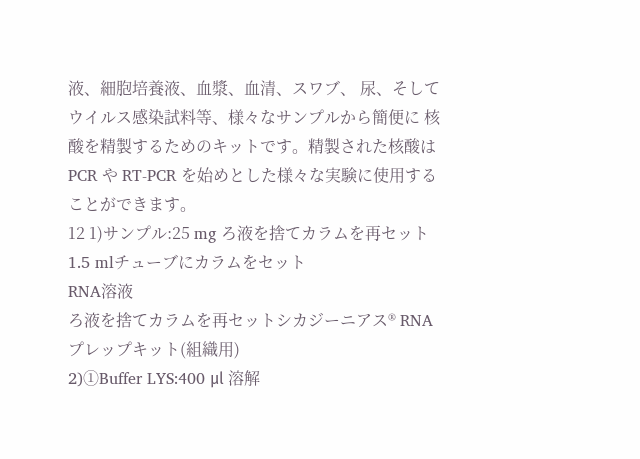液、細胞培養液、血漿、血清、スワブ、 尿、そしてウイルス感染試料等、様々なサンプルから簡便に 核酸を精製するためのキットです。精製された核酸は PCR や RT-PCR を始めとした様々な実験に使用することができます。
12 1)サンプル:25 mg ろ液を捨てカラムを再セット 1.5 mlチューブにカラムをセット
RNA溶液
ろ液を捨てカラムを再セットシカジーニアス® RNAプレップキット(組織用)
2)①Buffer LYS:400 μl 溶解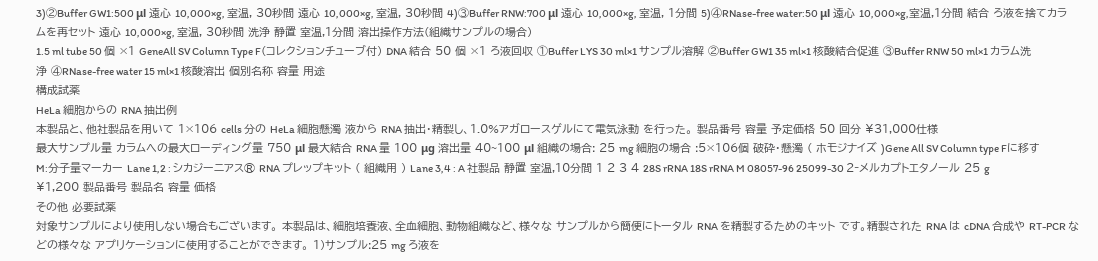3)②Buffer GW1:500 μl 遠心 10,000×g, 室温, 30秒間 遠心 10,000×g, 室温, 30秒間 4)③Buffer RNW:700 μl 遠心 10,000×g, 室温, 1分間 5)④RNase-free water:50 μl 遠心 10,000×g,室温,1分間 結合 ろ液を捨てカラムを再セット 遠心 10,000×g, 室温, 30秒間 洗浄 静置 室温,1分間 溶出操作方法(組織サンプルの場合)
1.5 ml tube 50 個 ×1 GeneAll SV Column Type F(コレクションチューブ付) DNA 結合 50 個 ×1 ろ液回収 ①Buffer LYS 30 ml×1 サンプル溶解 ②Buffer GW1 35 ml×1 核酸結合促進 ③Buffer RNW 50 ml×1 カラム洗浄 ④RNase-free water 15 ml×1 核酸溶出 個別名称 容量 用途
構成試薬
HeLa 細胞からの RNA 抽出例
本製品と、他社製品を用いて 1×106 cells 分の HeLa 細胞懸濁 液から RNA 抽出・精製し、1.0%アガロースゲルにて電気泳動 を行った。 製品番号 容量 予定価格 50 回分 ¥31,000仕様
最大サンプル量 カラムへの最大ローディング量 750 μl 最大結合 RNA 量 100 μg 溶出量 40~100 μl 組織の場合: 25 mg 細胞の場合 :5×106個 破砕・懸濁 ( ホモジナイズ )Gene All SV Column type Fに移す
M:分子量マーカー Lane 1,2 : シカジーニアス® RNA プレップキット ( 組織用 ) Lane 3,4 : A 社製品 静置 室温,10分間 1 2 3 4 28S rRNA 18S rRNA M 08057-96 25099-30 2‐メルカプトエタノール 25 g ¥1,200 製品番号 製品名 容量 価格
その他 必要試薬
対象サンプルにより使用しない場合もございます。 本製品は、細胞培養液、全血細胞、動物組織など、様々な サンプルから簡便にトータル RNA を精製するためのキット です。精製された RNA は cDNA 合成や RT-PCR などの様々な アプリケーションに使用することができます。 1)サンプル:25 mg ろ液を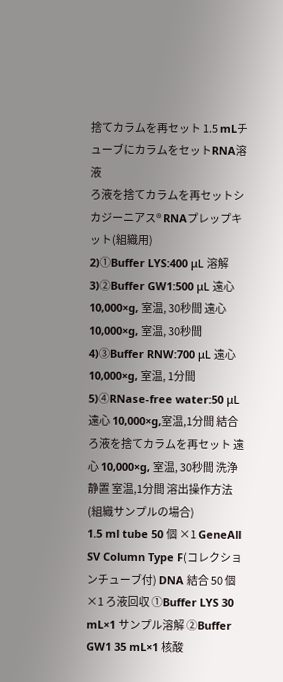捨てカラムを再セット 1.5 mLチューブにカラムをセットRNA溶液
ろ液を捨てカラムを再セットシカジーニアス® RNAプレップキット(組織用)
2)①Buffer LYS:400 μL 溶解 3)②Buffer GW1:500 μL 遠心 10,000×g, 室温, 30秒間 遠心 10,000×g, 室温, 30秒間 4)③Buffer RNW:700 μL 遠心 10,000×g, 室温, 1分間 5)④RNase-free water:50 μL 遠心 10,000×g,室温,1分間 結合 ろ液を捨てカラムを再セット 遠心 10,000×g, 室温, 30秒間 洗浄 静置 室温,1分間 溶出操作方法(組織サンプルの場合)
1.5 ml tube 50 個 ×1 GeneAll SV Column Type F(コレクションチューブ付) DNA 結合 50 個 ×1 ろ液回収 ①Buffer LYS 30 mL×1 サンプル溶解 ②Buffer GW1 35 mL×1 核酸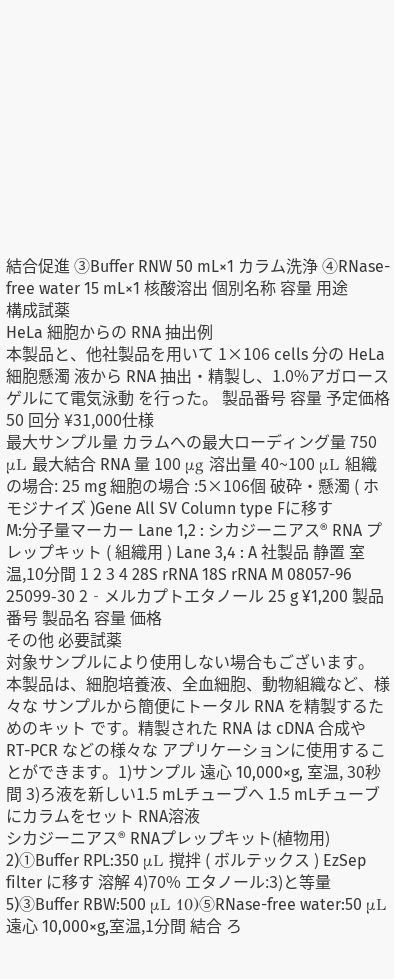結合促進 ③Buffer RNW 50 mL×1 カラム洗浄 ④RNase-free water 15 mL×1 核酸溶出 個別名称 容量 用途
構成試薬
HeLa 細胞からの RNA 抽出例
本製品と、他社製品を用いて 1×106 cells 分の HeLa 細胞懸濁 液から RNA 抽出・精製し、1.0%アガロースゲルにて電気泳動 を行った。 製品番号 容量 予定価格 50 回分 ¥31,000仕様
最大サンプル量 カラムへの最大ローディング量 750 μL 最大結合 RNA 量 100 μg 溶出量 40~100 μL 組織の場合: 25 mg 細胞の場合 :5×106個 破砕・懸濁 ( ホモジナイズ )Gene All SV Column type Fに移す
M:分子量マーカー Lane 1,2 : シカジーニアス® RNA プレップキット ( 組織用 ) Lane 3,4 : A 社製品 静置 室温,10分間 1 2 3 4 28S rRNA 18S rRNA M 08057-96 25099-30 2‐メルカプトエタノール 25 g ¥1,200 製品番号 製品名 容量 価格
その他 必要試薬
対象サンプルにより使用しない場合もございます。 本製品は、細胞培養液、全血細胞、動物組織など、様々な サンプルから簡便にトータル RNA を精製するためのキット です。精製された RNA は cDNA 合成や RT-PCR などの様々な アプリケーションに使用することができます。1)サンプル 遠心 10,000×g, 室温, 30秒間 3)ろ液を新しい1.5 mLチューブへ 1.5 mLチューブにカラムをセット RNA溶液
シカジーニアス® RNAプレップキット(植物用)
2)①Buffer RPL:350 μL 撹拌 ( ボルテックス ) EzSep filter に移す 溶解 4)70% エタノール:3)と等量 5)③Buffer RBW:500 μL 10)⑤RNase-free water:50 μL 遠心 10,000×g,室温,1分間 結合 ろ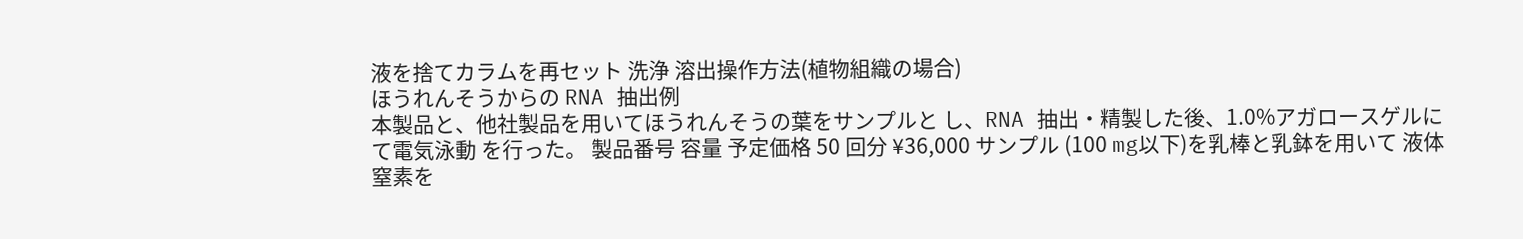液を捨てカラムを再セット 洗浄 溶出操作方法(植物組織の場合)
ほうれんそうからの RNA 抽出例
本製品と、他社製品を用いてほうれんそうの葉をサンプルと し、RNA 抽出・精製した後、1.0%アガロースゲルにて電気泳動 を行った。 製品番号 容量 予定価格 50 回分 ¥36,000 サンプル (100 mg以下)を乳棒と乳鉢を用いて 液体窒素を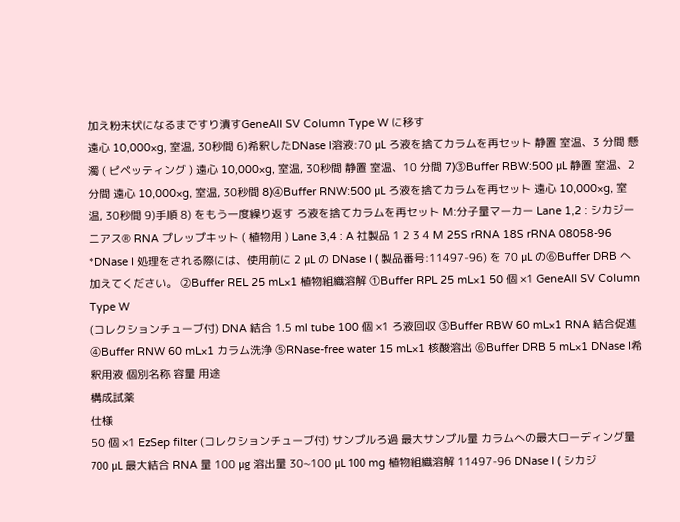加え粉末状になるまですり潰すGeneAll SV Column Type W に移す
遠心 10,000×g, 室温, 30秒間 6)希釈したDNase Ⅰ溶液:70 μL ろ液を捨てカラムを再セット 静置 室温、3 分間 懸濁 ( ピペッティング ) 遠心 10,000×g, 室温, 30秒間 静置 室温、10 分間 7)③Buffer RBW:500 μL 静置 室温、2 分間 遠心 10,000×g, 室温, 30秒間 8)④Buffer RNW:500 μL ろ液を捨てカラムを再セット 遠心 10,000×g, 室温, 30秒間 9)手順 8) をもう一度繰り返す ろ液を捨てカラムを再セット M:分子量マーカー Lane 1,2 : シカジーニアス® RNA プレップキット ( 植物用 ) Lane 3,4 : A 社製品 1 2 3 4 M 25S rRNA 18S rRNA 08058-96 *DNase I 処理をされる際には、使用前に 2 μL の DNase I ( 製品番号:11497-96) を 70 μL の⑥Buffer DRB へ加えてください。 ②Buffer REL 25 mL×1 植物組織溶解 ①Buffer RPL 25 mL×1 50 個 ×1 GeneAll SV Column Type W
(コレクションチューブ付) DNA 結合 1.5 ml tube 100 個 ×1 ろ液回収 ③Buffer RBW 60 mL×1 RNA 結合促進 ④Buffer RNW 60 mL×1 カラム洗浄 ⑤RNase-free water 15 mL×1 核酸溶出 ⑥Buffer DRB 5 mL×1 DNase Ⅰ希釈用液 個別名称 容量 用途
構成試薬
仕様
50 個 ×1 EzSep filter (コレクションチューブ付) サンプルろ過 最大サンプル量 カラムへの最大ローディング量 700 μL 最大結合 RNA 量 100 μg 溶出量 30~100 μL 100 mg 植物組織溶解 11497-96 DNase I ( シカジ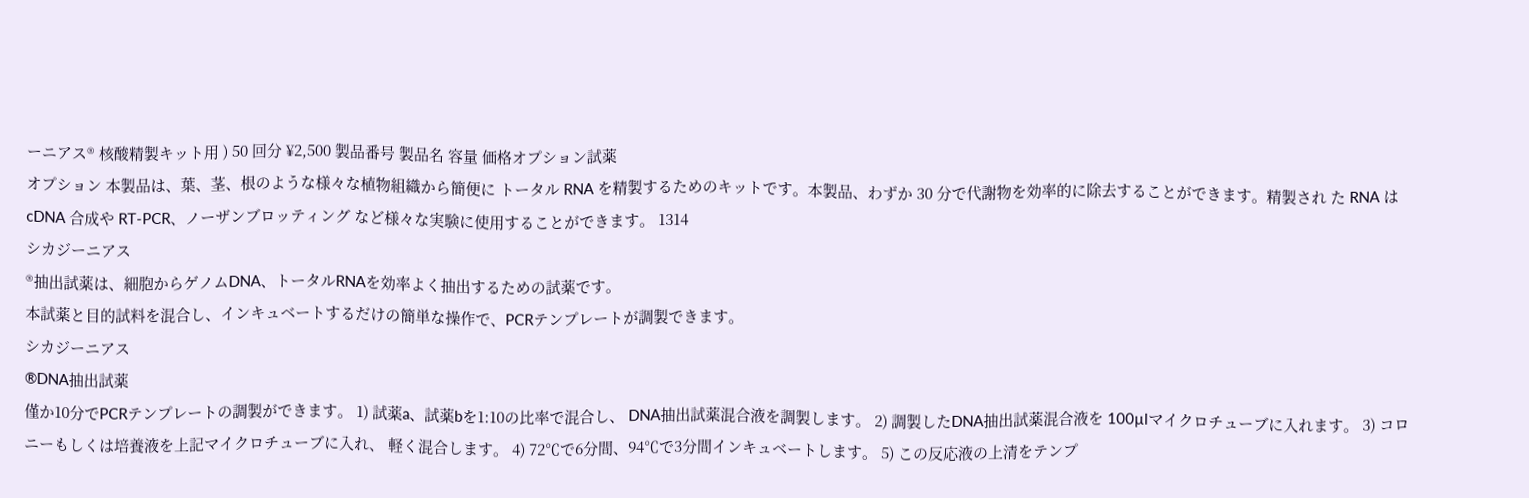ーニアス® 核酸精製キット用 ) 50 回分 ¥2,500 製品番号 製品名 容量 価格オプション試薬
オプション 本製品は、葉、茎、根のような様々な植物組織から簡便に トータル RNA を精製するためのキットです。本製品、わずか 30 分で代謝物を効率的に除去することができます。精製され た RNA は cDNA 合成や RT-PCR、ノーザンブロッティング など様々な実験に使用することができます。 1314
シカジーニアス
®抽出試薬は、細胞からゲノムDNA、トータルRNAを効率よく抽出するための試薬です。
本試薬と目的試料を混合し、インキュベートするだけの簡単な操作で、PCRテンプレートが調製できます。
シカジーニアス
®DNA抽出試薬
僅か10分でPCRテンプレートの調製ができます。 1) 試薬a、試薬bを1:10の比率で混合し、 DNA抽出試薬混合液を調製します。 2) 調製したDNA抽出試薬混合液を 100µlマイクロチューブに入れます。 3) コロニーもしくは培養液を上記マイクロチューブに入れ、 軽く混合します。 4) 72℃で6分間、94℃で3分間インキュベートします。 5) この反応液の上清をテンプ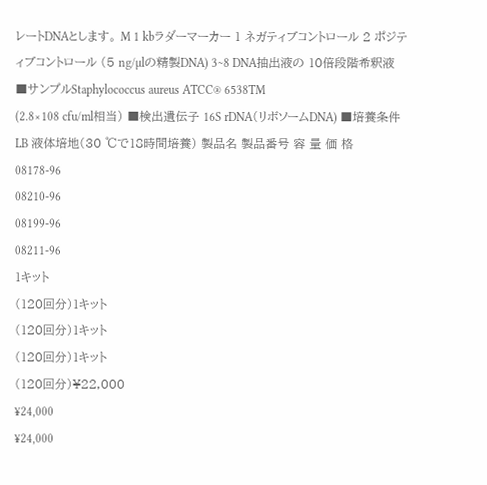レートDNAとします。 M 1 kbラダーマーカー 1 ネガティブコントロール 2 ポジティブコントロール (5 ng/µlの精製DNA) 3∼8 DNA抽出液の 10倍段階希釈液 ■サンプルStaphylococcus aureus ATCC® 6538TM
(2.8×108 cfu/ml相当) ■検出遺伝子 16S rDNA(リボソームDNA) ■培養条件 LB 液体培地(30 ℃で18時間培養) 製品名 製品番号 容 量 価 格
08178-96
08210-96
08199-96
08211-96
1キット
(120回分)1キット
(120回分)1キット
(120回分)1キット
(120回分)¥22,000
¥24,000
¥24,000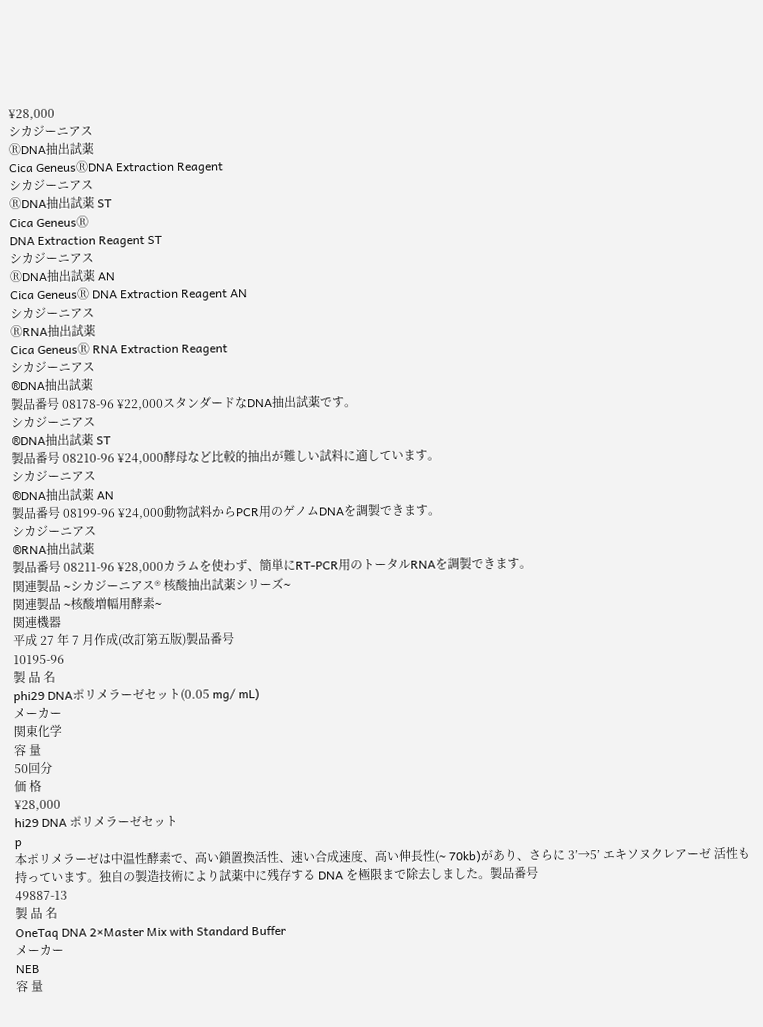¥28,000
シカジーニアス
ⓇDNA抽出試薬
Cica GeneusⓇDNA Extraction Reagent
シカジーニアス
ⓇDNA抽出試薬 ST
Cica GeneusⓇ
DNA Extraction Reagent ST
シカジーニアス
ⓇDNA抽出試薬 AN
Cica GeneusⓇ DNA Extraction Reagent AN
シカジーニアス
ⓇRNA抽出試薬
Cica GeneusⓇ RNA Extraction Reagent
シカジーニアス
®DNA抽出試薬
製品番号 08178-96 ¥22,000スタンダードなDNA抽出試薬です。
シカジーニアス
®DNA抽出試薬 ST
製品番号 08210-96 ¥24,000酵母など比較的抽出が難しい試料に適しています。
シカジーニアス
®DNA抽出試薬 AN
製品番号 08199-96 ¥24,000動物試料からPCR用のゲノムDNAを調製できます。
シカジーニアス
®RNA抽出試薬
製品番号 08211-96 ¥28,000カラムを使わず、簡単にRT-PCR用のトータルRNAを調製できます。
関連製品 ∼シカジーニアス® 核酸抽出試薬シリーズ∼
関連製品 ∼核酸増幅用酵素∼
関連機器
平成 27 年 7 月作成(改訂第五版)製品番号
10195-96
製 品 名
phi29 DNAポリメラーゼセット(0.05 mg/ mL)
メーカー
関東化学
容 量
50回分
価 格
¥28,000
hi29 DNA ポリメラーゼセット
p
本ポリメラーゼは中温性酵素で、高い鎖置換活性、速い合成速度、高い伸長性(∼ 70kb)があり、さらに 3’→5’ エキソヌクレアーゼ 活性も持っています。独自の製造技術により試薬中に残存する DNA を極限まで除去しました。製品番号
49887-13
製 品 名
OneTaq DNA 2×Master Mix with Standard Buffer
メーカー
NEB
容 量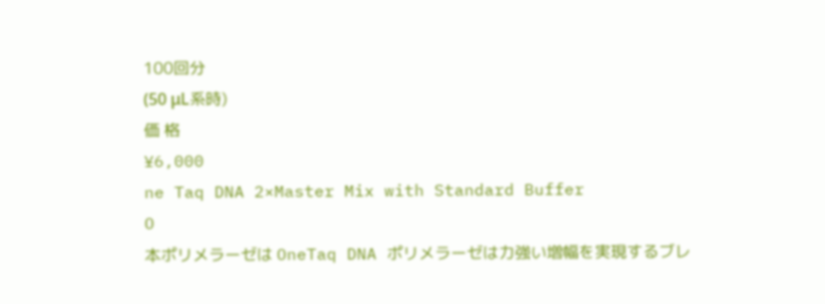100回分
(50 μL系時)
価 格
¥6,000
ne Taq DNA 2×Master Mix with Standard Buffer
O
本ポリメラーゼは OneTaq DNA ポリメラーゼは力強い増幅を実現するブレ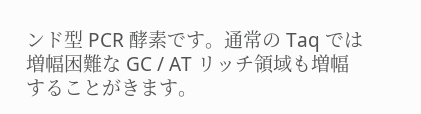ンド型 PCR 酵素です。通常の Taq では増幅困難な GC / AT リッチ領域も増幅することがきます。